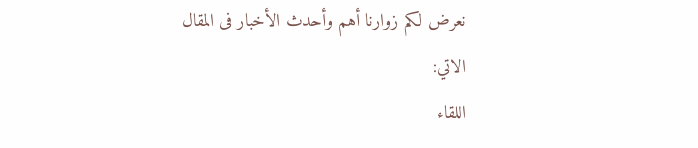نعرض لكم زوارنا أهم وأحدث الأخبار فى المقال الاتي:
اللقاء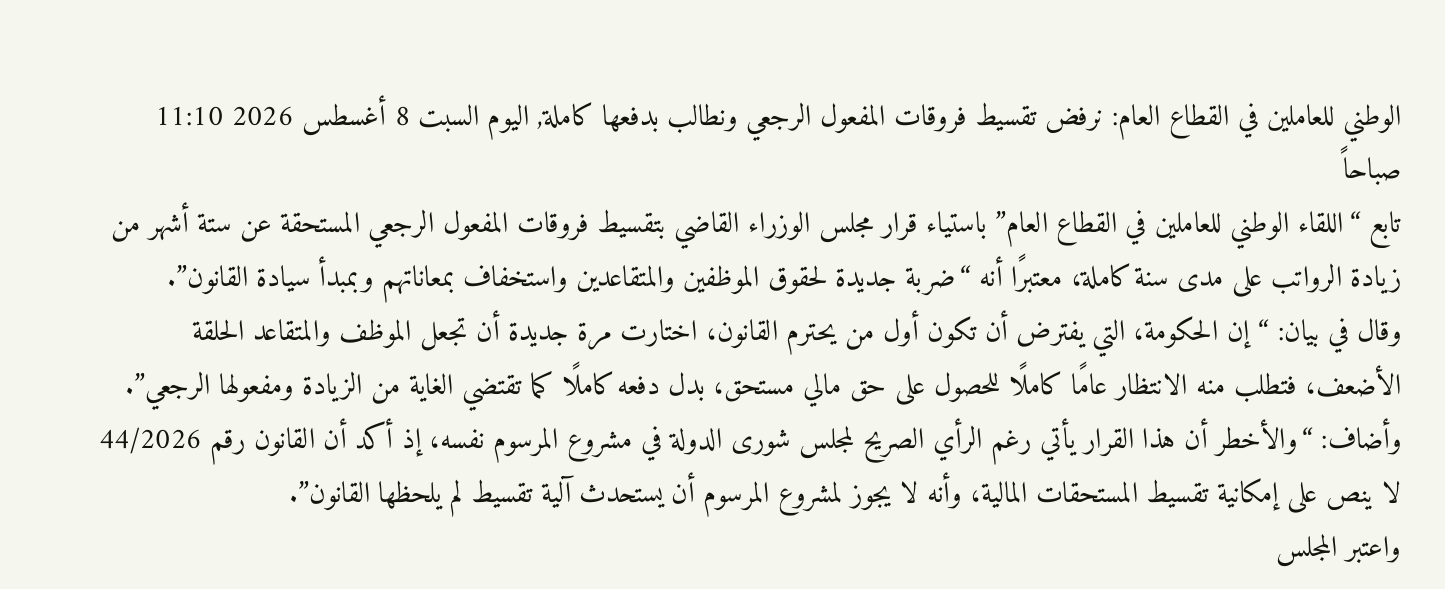الوطني للعاملين في القطاع العام: نرفض تقسيط فروقات المفعول الرجعي ونطالب بدفعها كاملة, اليوم السبت 8 أغسطس 2026 11:10 صباحاً
تابع “اللقاء الوطني للعاملين في القطاع العام” باستياء قرار مجلس الوزراء القاضي بتقسيط فروقات المفعول الرجعي المستحقة عن ستة أشهر من زيادة الرواتب على مدى سنة كاملة، معتبرًا أنه “ضربة جديدة لحقوق الموظفين والمتقاعدين واستخفاف بمعاناتهم وبمبدأ سيادة القانون”.
وقال في بيان: “إن الحكومة، التي يفترض أن تكون أول من يحترم القانون، اختارت مرة جديدة أن تجعل الموظف والمتقاعد الحلقة الأضعف، فتطلب منه الانتظار عامًا كاملًا للحصول على حق مالي مستحق، بدل دفعه كاملًا كما تقتضي الغاية من الزيادة ومفعولها الرجعي”.
وأضاف: “والأخطر أن هذا القرار يأتي رغم الرأي الصريح لمجلس شورى الدولة في مشروع المرسوم نفسه، إذ أكد أن القانون رقم 44/2026 لا ينص على إمكانية تقسيط المستحقات المالية، وأنه لا يجوز لمشروع المرسوم أن يستحدث آلية تقسيط لم يلحظها القانون”.
واعتبر المجلس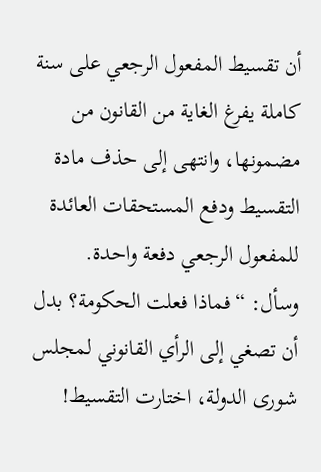أن تقسيط المفعول الرجعي على سنة كاملة يفرغ الغاية من القانون من مضمونها، وانتهى إلى حذف مادة التقسيط ودفع المستحقات العائدة للمفعول الرجعي دفعة واحدة.
وسأل: “فماذا فعلت الحكومة؟ بدل أن تصغي إلى الرأي القانوني لمجلس شورى الدولة، اختارت التقسيط!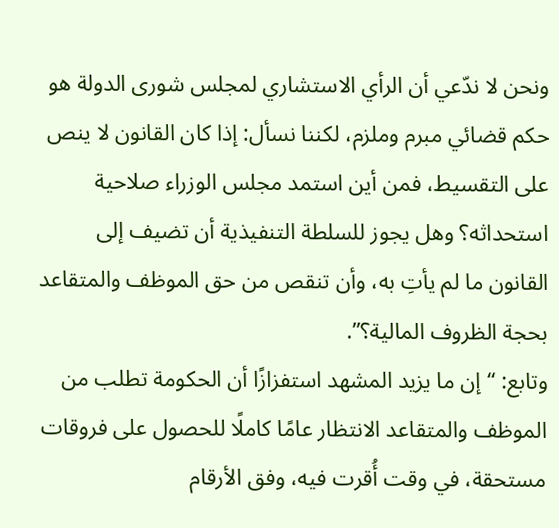ونحن لا ندّعي أن الرأي الاستشاري لمجلس شورى الدولة هو حكم قضائي مبرم وملزم، لكننا نسأل: إذا كان القانون لا ينص على التقسيط، فمن أين استمد مجلس الوزراء صلاحية استحداثه؟ وهل يجوز للسلطة التنفيذية أن تضيف إلى القانون ما لم يأتِ به، وأن تنقص من حق الموظف والمتقاعد بحجة الظروف المالية؟”.
وتابع: “إن ما يزيد المشهد استفزازًا أن الحكومة تطلب من الموظف والمتقاعد الانتظار عامًا كاملًا للحصول على فروقات مستحقة، في وقت أُقرت فيه، وفق الأرقام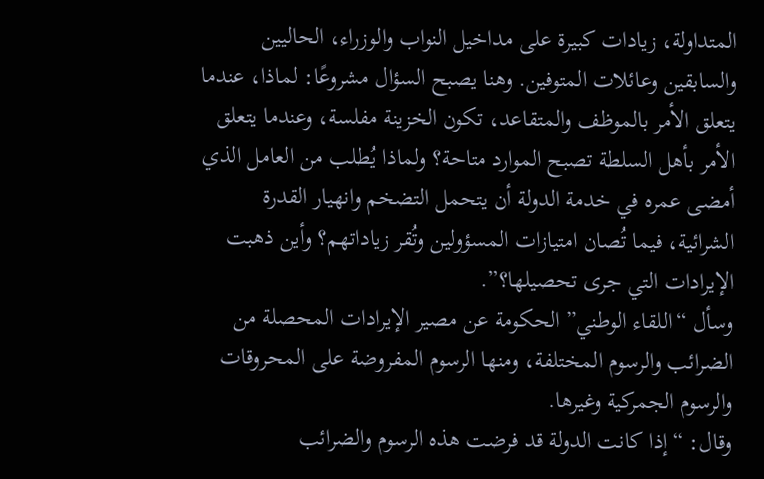المتداولة، زيادات كبيرة على مداخيل النواب والوزراء، الحاليين والسابقين وعائلات المتوفين. وهنا يصبح السؤال مشروعًا: لماذا، عندما يتعلق الأمر بالموظف والمتقاعد، تكون الخزينة مفلسة، وعندما يتعلق الأمر بأهل السلطة تصبح الموارد متاحة؟ ولماذا يُطلب من العامل الذي أمضى عمره في خدمة الدولة أن يتحمل التضخم وانهيار القدرة الشرائية، فيما تُصان امتيازات المسؤولين وتُقر زياداتهم؟ وأين ذهبت الإيرادات التي جرى تحصيلها؟”.
وسأل “اللقاء الوطني” الحكومة عن مصير الإيرادات المحصلة من الضرائب والرسوم المختلفة، ومنها الرسوم المفروضة على المحروقات والرسوم الجمركية وغيرها.
وقال: “إذا كانت الدولة قد فرضت هذه الرسوم والضرائب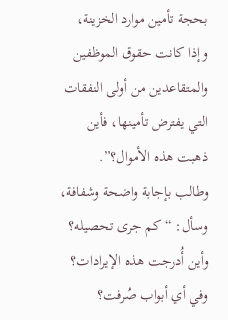بحجة تأمين موارد الخزينة، وإذا كانت حقوق الموظفين والمتقاعدين من أولى النفقات التي يفترض تأمينها، فأين ذهبت هذه الأموال؟”.
وطالب بإجابة واضحة وشفافة، وسأل: “كم جرى تحصيله؟ وأين أُدرجت هذه الإيرادات؟ وفي أي أبواب صُرفت؟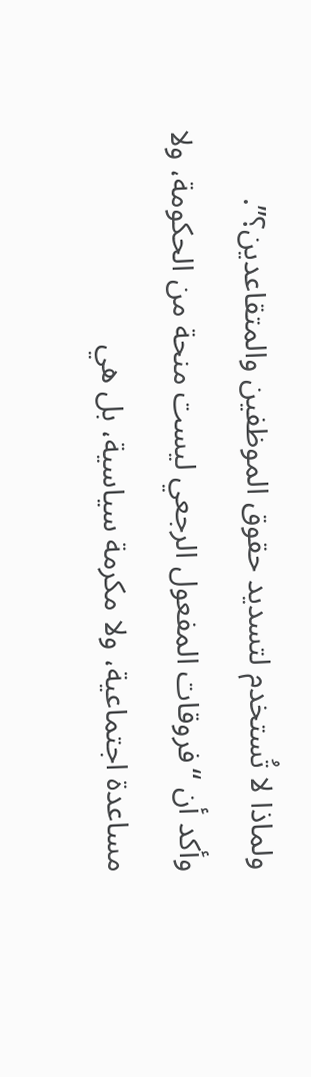ولماذا لا تُستخدم لتسديد حقوق الموظفين والمتقاعدين؟”.
وأكد أن “فروقات المفعول الرجعي ليست منحة من الحكومة، ولا مساعدة اجتماعية، ولا مكرمة سياسية، بل هي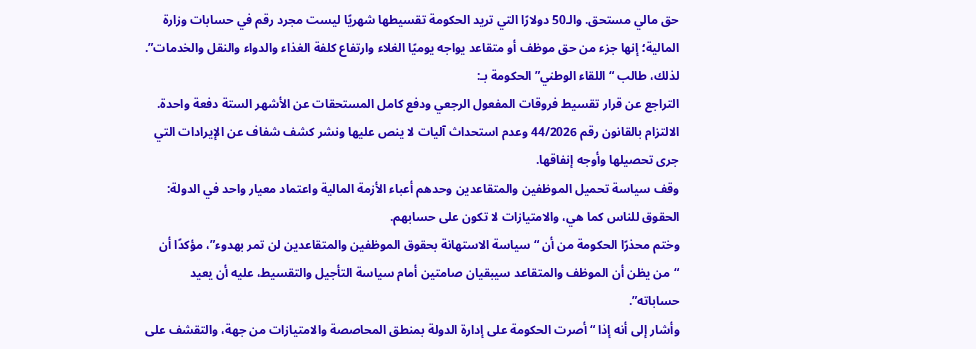حق مالي مستحق. والـ50 دولارًا التي تريد الحكومة تقسيطها شهريًا ليست مجرد رقم في حسابات وزارة المالية؛ إنها جزء من حق موظف أو متقاعد يواجه يوميًا الغلاء وارتفاع كلفة الغذاء والدواء والنقل والخدمات”.
لذلك، طالب “اللقاء الوطني” الحكومة بـ:
التراجع عن قرار تقسيط فروقات المفعول الرجعي ودفع كامل المستحقات عن الأشهر الستة دفعة واحدة.
الالتزام بالقانون رقم 44/2026 وعدم استحداث آليات لا ينص عليها ونشر كشف شفاف عن الإيرادات التي جرى تحصيلها وأوجه إنفاقها.
وقف سياسة تحميل الموظفين والمتقاعدين وحدهم أعباء الأزمة المالية واعتماد معيار واحد في الدولة: الحقوق للناس كما هي، والامتيازات لا تكون على حسابهم.
وختم محذرًا الحكومة من أن “سياسة الاستهانة بحقوق الموظفين والمتقاعدين لن تمر بهدوء”، مؤكدًا أن “من يظن أن الموظف والمتقاعد سيبقيان صامتين أمام سياسة التأجيل والتقسيط، عليه أن يعيد حساباته”.
وأشار إلى أنه إذا “أصرت الحكومة على إدارة الدولة بمنطق المحاصصة والامتيازات من جهة، والتقشف على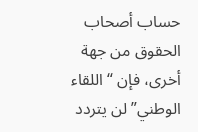حساب أصحاب الحقوق من جهة أخرى، فإن “اللقاء الوطني” لن يتردد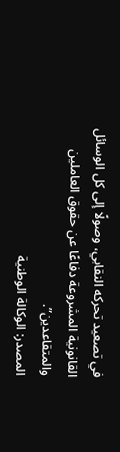في تصعيد تحركه النقابي، وصولًا إلى كل الوسائل القانونية المشروعة دفاعًا عن حقوق العاملين والمتقاعدين”.
المصدر: الوكالة الوطنية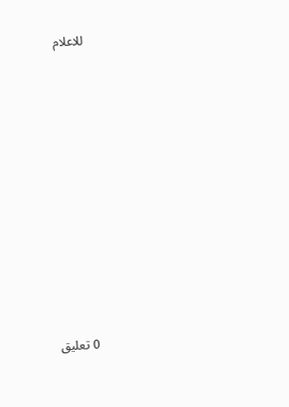للاعلام


















0 تعليق